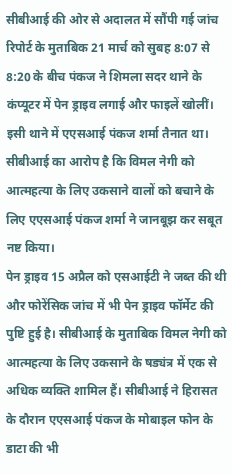सीबीआई की ओर से अदालत में सौंपी गई जांच रिपोर्ट के मुताबिक 21 मार्च को सुबह 8:07 से 8:20 के बीच पंकज ने शिमला सदर थाने के कंप्यूटर में पेन ड्राइव लगाई और फाइलें खोलीं। इसी थाने में एएसआई पंकज शर्मा तैनात था। सीबीआई का आरोप है कि विमल नेगी को आत्महत्या के लिए उकसाने वालों को बचाने के लिए एएसआई पंकज शर्मा ने जानबूझ कर सबूत नष्ट किया।
पेन ड्राइव 15 अप्रैल को एसआईटी ने जब्त की थी और फोरेंसिक जांच में भी पेन ड्राइव फॉर्मेट की पुष्टि हुई है। सीबीआई के मुताबिक विमल नेगी को आत्महत्या के लिए उकसाने के षड्यंत्र में एक से अधिक व्यक्ति शामिल हैं। सीबीआई ने हिरासत के दौरान एएसआई पंकज के मोबाइल फोन के डाटा की भी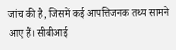जांच की है, जिसमें कई आपत्तिजनक तथ्य सामने आए हैं। सीबीआई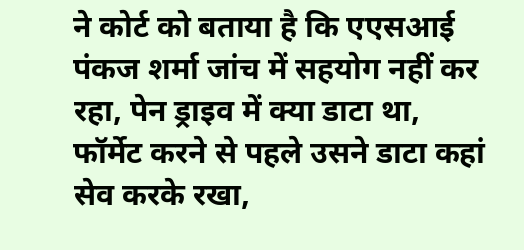ने कोर्ट को बताया है कि एएसआई पंकज शर्मा जांच में सहयोग नहीं कर रहा, पेन ड्राइव में क्या डाटा था, फॉर्मेट करने से पहले उसने डाटा कहां सेव करके रखा,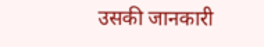उसकी जानकारी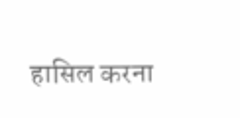हासिल करना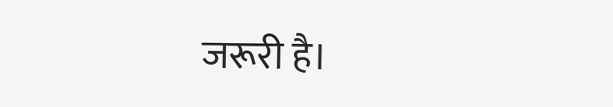जरूरी है।